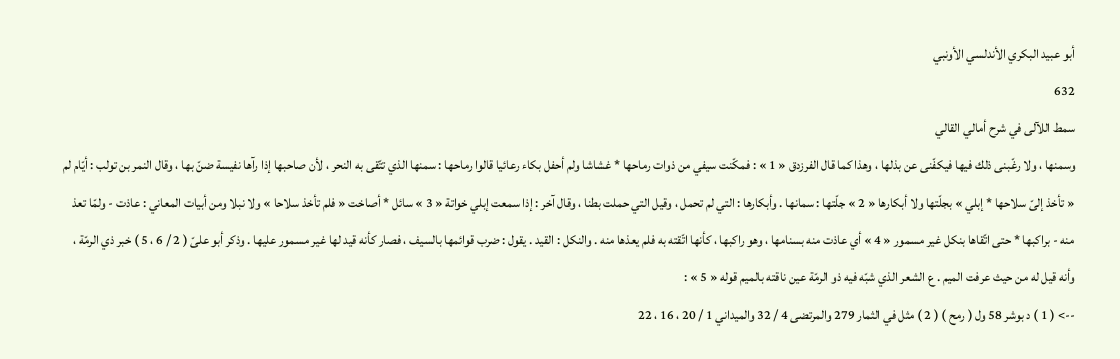أبو عبيد البكري الأندلسي الأونبي
632
سمط اللآلى في شرح أمالي القالي
وسمنها ، ولا رغّبنى ذلك فيها فيكفّنى عن بذلها ، وهذا كما قال الفرزدق « 1 » : فمكّنت سيفي من ذوات رماحها * غشاشا ولم أحفل بكاء رعائيا قالوا رماحها : سمنها الذي تتّقى به النحر ، لأن صاحبها إذا رآها نفيسة ضنّ بها ، وقال النمر بن تولب : أيّام لم « تأخذ إلىّ سلاحها * إبلي » بجلّتها ولا أبكارها « 2 » جلّتها : سمانها . وأبكارها : التي لم تحمل ، وقيل التي حملت بطنا ، وقال آخر : إذا سمعت إبلي خواتة « 3 » سائل * أصاخت « فلم تأخذ سلاحا » ولا نبلا ومن أبيات المعاني : عاذت - ولمّا تعذ منه - براكبها * حتى اتّقاها بنكل غير مسمور « 4 » أي عاذت منه بسنامها ، وهو راكبها ، كأنها اتّقته به فلم يعذها منه . والنكل : القيد . يقول : ضرب قوائمها بالسيف ، فصار كأنه قيد لها غير مسمور عليها . وذكر أبو علىّ ( 2 / 6 ، 5 ) خبر ذي الرمّة ، وأنه قيل له من حيث عرفت الميم . ع الشعر الذي شبّه فيه ذو الرمّة عين ناقته بالميم قوله « 5 » :
--> ( 1 ) د بوشر 58 ول ( رمح ) ( 2 ) مثل في الثمار 279 والمرتضى 4 / 32 والميداني 1 / 20 ، 16 ، 22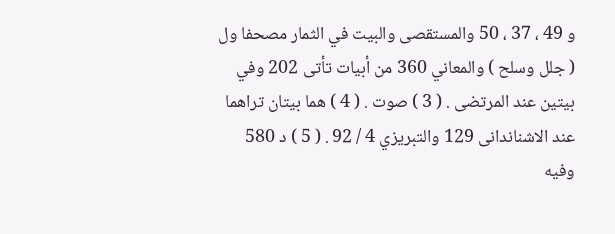و 49 ، 37 ، 50 والمستقصى والبيت في الثمار مصحفا ول ( جلل وسلح ) والمعاني 360 من أبيات تأتى 202 وفي بيتين عند المرتضى . ( 3 ) صوت . ( 4 ) هما بيتان تراهما عند الاشناندانى 129 والتبريزي 4 / 92 . ( 5 ) د 580 وفيه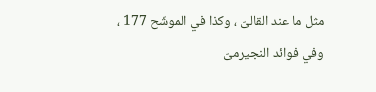مثل ما عند القالىّ ، وكذا في الموشّح 177 ، وفي فوائد النجيرمىّ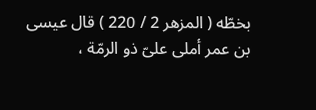بخطّه ( المزهر 2 / 220 ) قال عيسى بن عمر أملى علىّ ذو الرمّة ،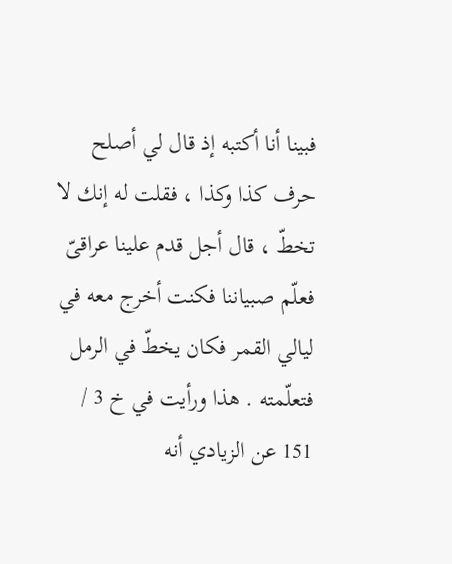فبينا أنا أكتبه إذ قال لي أصلح حرف كذا وكذا ، فقلت له إنك لا تخطّ ، قال أجل قدم علينا عراقىّ فعلّم صبياننا فكنت أخرج معه في ليالي القمر فكان يخطّ في الرمل فتعلّمته . هذا ورأيت في خ 3 / 151 عن الزيادي أنه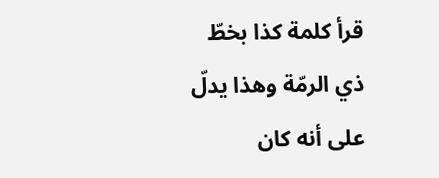قرأ كلمة كذا بخطّ ذي الرمّة وهذا يدلّ على أنه كان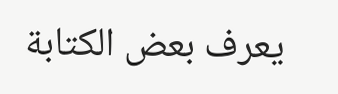يعرف بعض الكتابة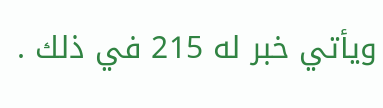ويأتي خبر له 215 في ذلك .